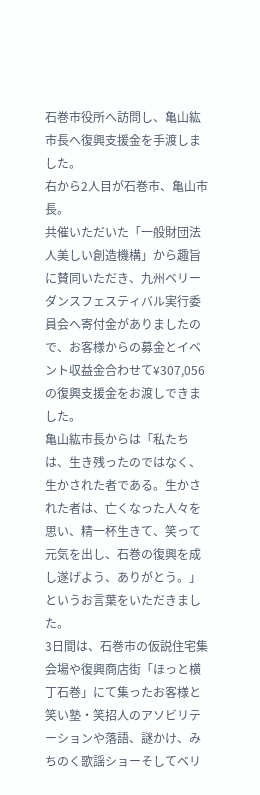石巻市役所へ訪問し、亀山紘市長へ復興支援金を手渡しました。
右から2人目が石巻市、亀山市長。
共催いただいた「一般財団法人美しい創造機構」から趣旨に賛同いただき、九州ベリーダンスフェスティバル実行委員会へ寄付金がありましたので、お客様からの募金とイベント収益金合わせて¥307,056の復興支援金をお渡しできました。
亀山紘市長からは「私たちは、生き残ったのではなく、生かされた者である。生かされた者は、亡くなった人々を思い、精一杯生きて、笑って元気を出し、石巻の復興を成し遂げよう、ありがとう。」というお言葉をいただきました。
3日間は、石巻市の仮説住宅集会場や復興商店街「ほっと横丁石巻」にて集ったお客様と笑い塾・笑招人のアソビリテーションや落語、謎かけ、みちのく歌謡ショーそしてベリ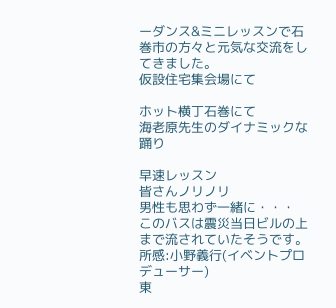ーダンス&ミニレッスンで石巻市の方々と元気な交流をしてきました。
仮設住宅集会場にて

ホット横丁石巻にて
海老原先生のダイナミックな踊り

早速レッスン
皆さんノリノリ
男性も思わず一緒に・・・
このバスは震災当日ビルの上まで流されていたそうです。
所感:小野義行(イベントプロデューサー)
東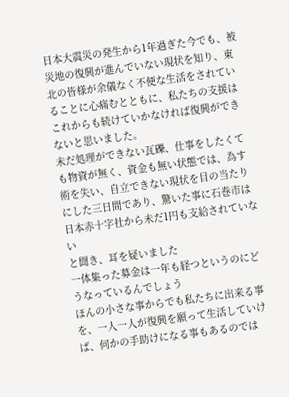日本大震災の発生から1年過ぎた今でも、被災地の復興が進んでいない現状を知り、東北の皆様が余儀なく不便な生活をされていることに心痛むとともに、私たちの支援はこれからも続けていかなければ復興ができないと思いました。
未だ処理ができない瓦礫、仕事をしたくても物資が無く、資金も無い状態では、為す術を失い、自立できない現状を目の当たりにした三日間であり、驚いた事に石巻市は日本赤十字社から未だ1円も支給されていない
と聞き、耳を疑いました
一体集った募金は一年も経つというのにどうなっているんでしょう
ほんの小さな事からでも私たちに出来る事を、一人一人が復興を願って生活していけば、何かの手助けになる事もあるのでは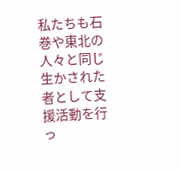私たちも石巻や東北の人々と同じ生かされた者として支援活動を行っ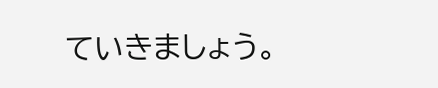ていきましょう。